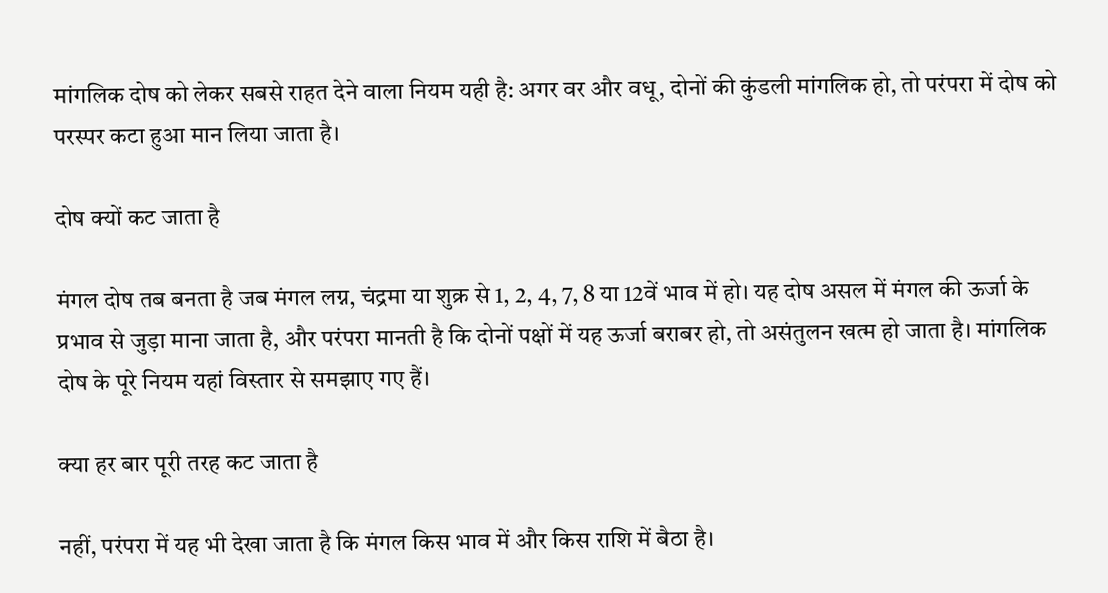मांगलिक दोष को लेकर सबसे राहत देने वाला नियम यही है: अगर वर और वधू, दोनों की कुंडली मांगलिक हो, तो परंपरा में दोष को परस्पर कटा हुआ मान लिया जाता है।

दोष क्यों कट जाता है

मंगल दोष तब बनता है जब मंगल लग्न, चंद्रमा या शुक्र से 1, 2, 4, 7, 8 या 12वें भाव में हो। यह दोष असल में मंगल की ऊर्जा के प्रभाव से जुड़ा माना जाता है, और परंपरा मानती है कि दोनों पक्षों में यह ऊर्जा बराबर हो, तो असंतुलन खत्म हो जाता है। मांगलिक दोष के पूरे नियम यहां विस्तार से समझाए गए हैं।

क्या हर बार पूरी तरह कट जाता है

नहीं, परंपरा में यह भी देखा जाता है कि मंगल किस भाव में और किस राशि में बैठा है।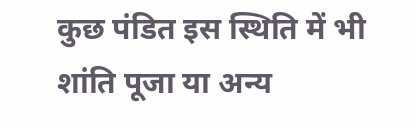कुछ पंडित इस स्थिति में भी शांति पूजा या अन्य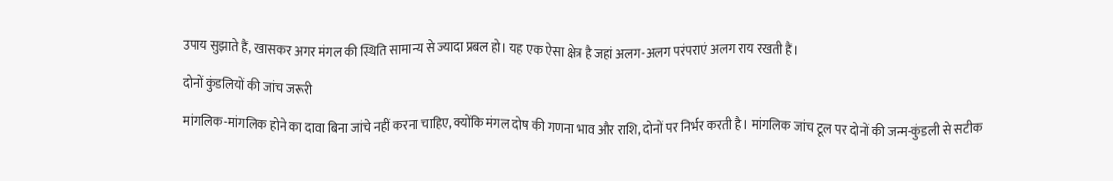उपाय सुझाते हैं, खासकर अगर मंगल की स्थिति सामान्य से ज्यादा प्रबल हो। यह एक ऐसा क्षेत्र है जहां अलग-अलग परंपराएं अलग राय रखती हैं।

दोनों कुंडलियों की जांच जरूरी

मांगलिक-मांगलिक होने का दावा बिना जांचे नहीं करना चाहिए, क्योंकि मंगल दोष की गणना भाव और राशि, दोनों पर निर्भर करती है। मांगलिक जांच टूल पर दोनों की जन्म-कुंडली से सटीक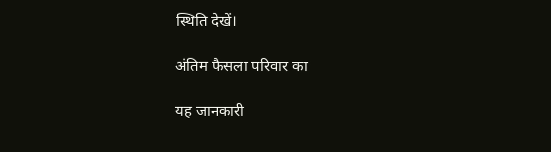स्थिति देखें।

अंतिम फैसला परिवार का

यह जानकारी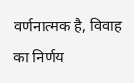वर्णनात्मक है, विवाह का निर्णय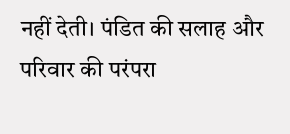नहीं देती। पंडित की सलाह और परिवार की परंपरा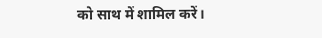को साथ में शामिल करें।